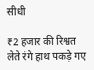सीधी

₹2 हजार की रिश्वत लेते रंगे हाथ पकड़े गए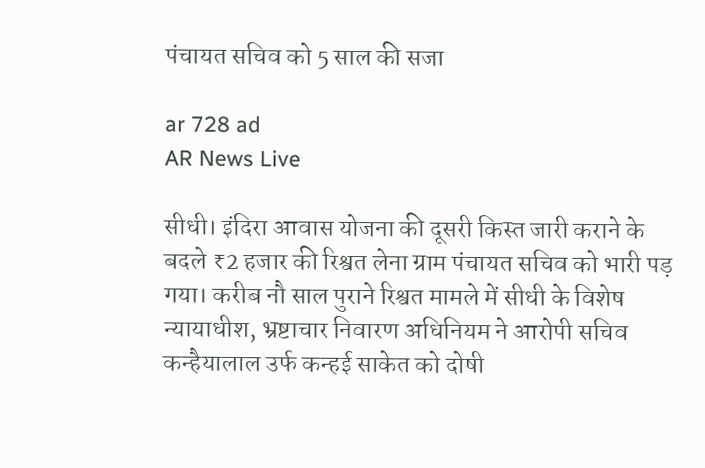पंचायत सचिव को 5 साल की सजा

ar 728 ad
AR News Live

सीधी। इंदिरा आवास योजना की दूसरी किस्त जारी कराने के बदले ₹2 हजार की रिश्वत लेना ग्राम पंचायत सचिव को भारी पड़ गया। करीब नौ साल पुराने रिश्वत मामले में सीधी के विशेष न्यायाधीश, भ्रष्टाचार निवारण अधिनियम ने आरोपी सचिव कन्हैयालाल उर्फ कन्हई साकेत को दोषी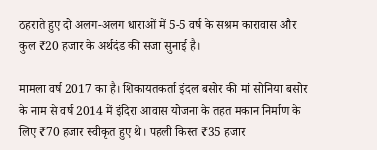ठहराते हुए दो अलग-अलग धाराओं में 5-5 वर्ष के सश्रम कारावास और कुल ₹20 हजार के अर्थदंड की सजा सुनाई है।

मामला वर्ष 2017 का है। शिकायतकर्ता इंदल बसोर की मां सोनिया बसोर के नाम से वर्ष 2014 में इंदिरा आवास योजना के तहत मकान निर्माण के लिए ₹70 हजार स्वीकृत हुए थे। पहली किस्त ₹35 हजार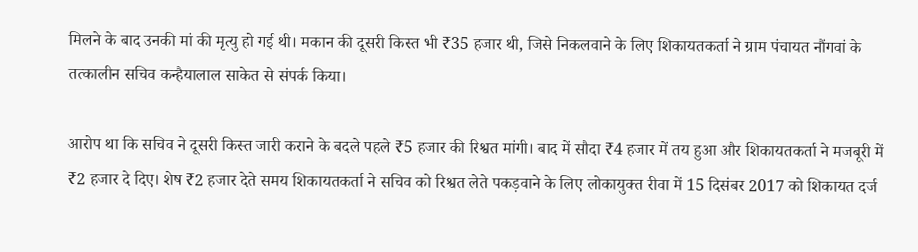मिलने के बाद उनकी मां की मृत्यु हो गई थी। मकान की दूसरी किस्त भी ₹35 हजार थी, जिसे निकलवाने के लिए शिकायतकर्ता ने ग्राम पंचायत नौंगवां के तत्कालीन सचिव कन्हैयालाल साकेत से संपर्क किया।

आरोप था कि सचिव ने दूसरी किस्त जारी कराने के बदले पहले ₹5 हजार की रिश्वत मांगी। बाद में सौदा ₹4 हजार में तय हुआ और शिकायतकर्ता ने मजबूरी में ₹2 हजार दे दिए। शेष ₹2 हजार देते समय शिकायतकर्ता ने सचिव को रिश्वत लेते पकड़वाने के लिए लोकायुक्त रीवा में 15 दिसंबर 2017 को शिकायत दर्ज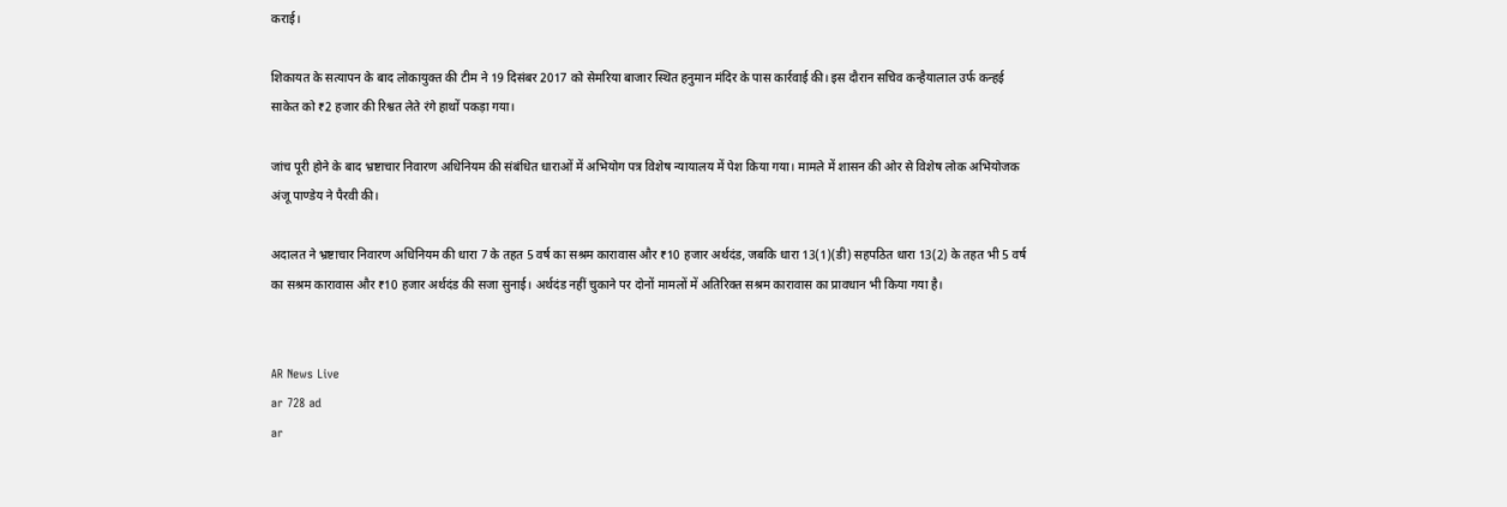कराई।

शिकायत के सत्यापन के बाद लोकायुक्त की टीम ने 19 दिसंबर 2017 को सेमरिया बाजार स्थित हनुमान मंदिर के पास कार्रवाई की। इस दौरान सचिव कन्हैयालाल उर्फ कन्हई साकेत को ₹2 हजार की रिश्वत लेते रंगे हाथों पकड़ा गया।

जांच पूरी होने के बाद भ्रष्टाचार निवारण अधिनियम की संबंधित धाराओं में अभियोग पत्र विशेष न्यायालय में पेश किया गया। मामले में शासन की ओर से विशेष लोक अभियोजक अंजू पाण्डेय ने पैरवी की।

अदालत ने भ्रष्टाचार निवारण अधिनियम की धारा 7 के तहत 5 वर्ष का सश्रम कारावास और ₹10 हजार अर्थदंड, जबकि धारा 13(1)(डी) सहपठित धारा 13(2) के तहत भी 5 वर्ष का सश्रम कारावास और ₹10 हजार अर्थदंड की सजा सुनाई। अर्थदंड नहीं चुकाने पर दोनों मामलों में अतिरिक्त सश्रम कारावास का प्रावधान भी किया गया है।


AR News Live
ar 728 ad
ar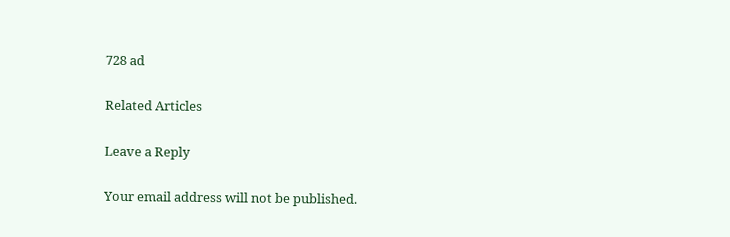728 ad

Related Articles

Leave a Reply

Your email address will not be published.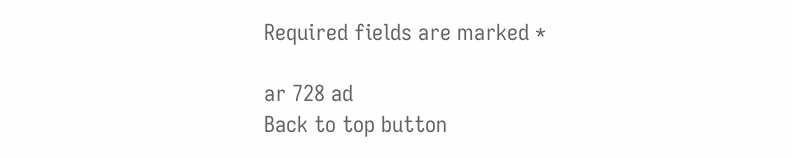Required fields are marked *

ar 728 ad
Back to top button